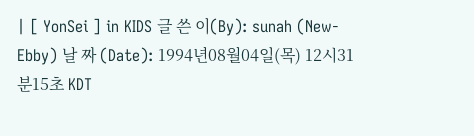| [ YonSei ] in KIDS 글 쓴 이(By): sunah (New-Ebby) 날 짜 (Date): 1994년08월04일(목) 12시31분15초 KDT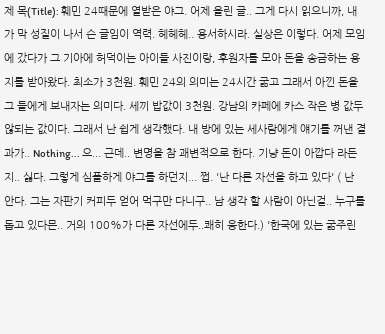제 목(Title): 훼민 24때문에 열받은 야그. 어제 올린 글.. 그게 다시 읽으니까, 내가 막 성질이 나서 슨 글임이 역력. 헤헤헤.. 용서하시라. 실상은 이렇다. 어제 모임에 갔다가 그 기아에 허덕이는 아이들 사진이랑, 후원자를 모아 돈을 송금하는 용지를 받아왔다. 최소가 3천원. 훼민 24의 의미는 24시간 굶고 그래서 아낀 돈을 그 들에게 보내자는 의미다. 세끼 밥값이 3천원. 강남의 카페에 카스 작은 병 값두 않되는 값이다. 그래서 난 쉽게 생각했다. 내 방에 있는 세사람에게 얘기를 꺼낸 결과가.. Nothing... 으... 근데.. 변명을 참 괘변적으로 한다. 기냥 돈이 아깝다 라든지.. 싫다. 그렇게 심플하게 야그를 하던지... 쩝. '난 다른 자선을 하고 있다' ( 난 안다. 그는 자판기 커피두 얻어 먹구만 다니구.. 남 생각 할 사람이 아닌걸.. 누구를 돕고 있다믄.. 거의 100%가 다른 자선에두..쾌히 응한다.) '한국에 있는 굶주린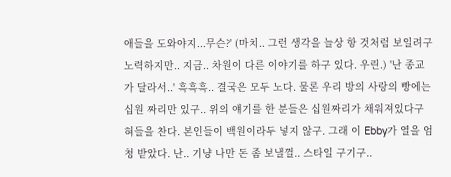애들을 도와야지...무슨?' (마치.. 그런 생각을 늘상 항 것처럼 보일려구 노력하지만.. 지금.. 차원이 다른 이야기를 하구 있다. 우린.) '난 종교가 달라서..' 흑흑흑.. 결국은 모두 노다. 물론 우리 방의 사랑의 빵에는 십원 짜리만 있구.. 위의 얘기를 한 분들은 십원짜리가 채워져있다구 혀들을 찬다. 본인들이 백원이라두 넣지 않구. 그래 이 Ebby가 열을 엄청 받았다. 난.. 기냥 나만 돈 좀 보낼껄.. 스타일 구기구..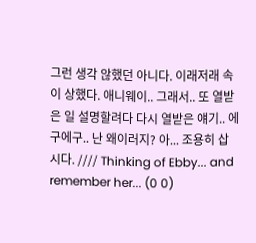그런 생각 않했던 아니다. 이래저래 속이 상했다. 애니웨이.. 그래서.. 또 열받은 일 설명할려다 다시 열받은 얘기.. 에구에구.. 난 왜이러지? 아... 조용히 삽시다. //// Thinking of Ebby... and remember her... (0 0)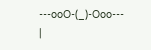---ooO-(_)-Ooo--- |